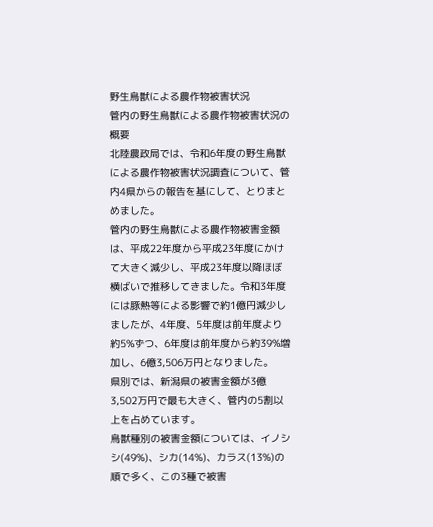野生鳥獣による農作物被害状況
管内の野生鳥獣による農作物被害状況の概要
北陸農政局では、令和6年度の野生鳥獣による農作物被害状況調査について、管内4県からの報告を基にして、とりまとめました。
管内の野生鳥獣による農作物被害金額は、平成22年度から平成23年度にかけて大きく減少し、平成23年度以降ほぼ横ばいで推移してきました。令和3年度には豚熱等による影響で約1億円減少しましたが、4年度、5年度は前年度より約5%ずつ、6年度は前年度から約39%増加し、6億3,506万円となりました。
県別では、新潟県の被害金額が3億3,502万円で最も大きく、管内の5割以上を占めています。
鳥獣種別の被害金額については、イノシシ(49%)、シカ(14%)、カラス(13%)の順で多く、この3種で被害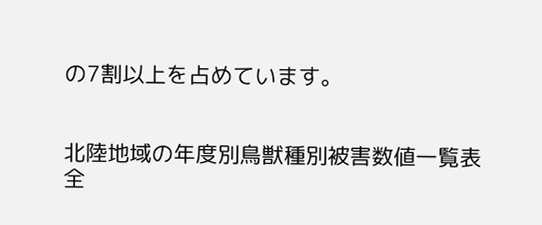の7割以上を占めています。


北陸地域の年度別鳥獣種別被害数値一覧表
全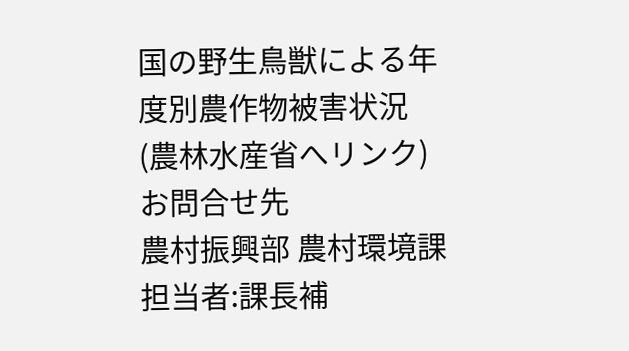国の野生鳥獣による年度別農作物被害状況 (農林水産省へリンク)
お問合せ先
農村振興部 農村環境課
担当者:課長補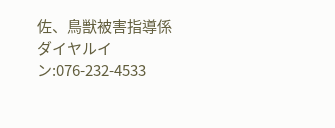佐、鳥獣被害指導係
ダイヤルイン:076-232-4533